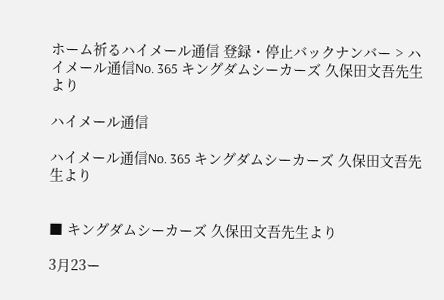ホーム祈るハイメール通信 登録・停止バックナンバー > ハイメール通信No. 365 キングダムシーカーズ 久保田文吾先生より

ハイメール通信

ハイメール通信No. 365 キングダムシーカーズ 久保田文吾先生より


■ キングダムシーカーズ 久保田文吾先生より

3月23ー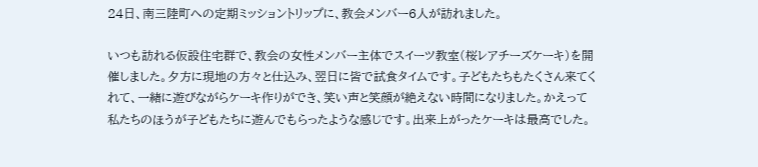24日、南三陸町への定期ミッショントリップに、教会メンバー6人が訪れました。

いつも訪れる仮設住宅群で、教会の女性メンバー主体でスイーツ教室(桜レアチーズケーキ)を開催しました。夕方に現地の方々と仕込み、翌日に皆で試食タイムです。子どもたちもたくさん来てくれて、一緒に遊びながらケーキ作りができ、笑い声と笑顔が絶えない時間になりました。かえって私たちのほうが子どもたちに遊んでもらったような感じです。出来上がったケーキは最高でした。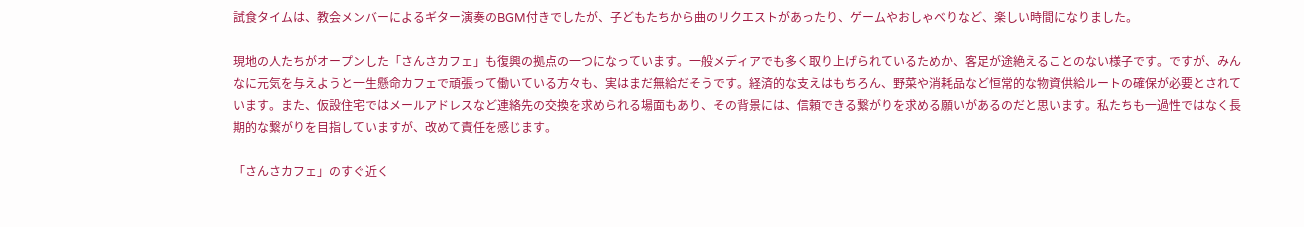試食タイムは、教会メンバーによるギター演奏のBGM付きでしたが、子どもたちから曲のリクエストがあったり、ゲームやおしゃべりなど、楽しい時間になりました。

現地の人たちがオープンした「さんさカフェ」も復興の拠点の一つになっています。一般メディアでも多く取り上げられているためか、客足が途絶えることのない様子です。ですが、みんなに元気を与えようと一生懸命カフェで頑張って働いている方々も、実はまだ無給だそうです。経済的な支えはもちろん、野菜や消耗品など恒常的な物資供給ルートの確保が必要とされています。また、仮設住宅ではメールアドレスなど連絡先の交換を求められる場面もあり、その背景には、信頼できる繋がりを求める願いがあるのだと思います。私たちも一過性ではなく長期的な繋がりを目指していますが、改めて責任を感じます。

「さんさカフェ」のすぐ近く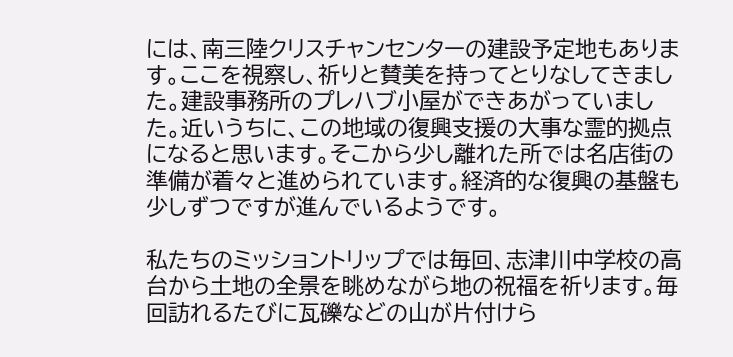には、南三陸クリスチャンセンターの建設予定地もあります。ここを視察し、祈りと賛美を持ってとりなしてきました。建設事務所のプレハブ小屋ができあがっていました。近いうちに、この地域の復興支援の大事な霊的拠点になると思います。そこから少し離れた所では名店街の準備が着々と進められています。経済的な復興の基盤も少しずつですが進んでいるようです。

私たちのミッショントリップでは毎回、志津川中学校の高台から土地の全景を眺めながら地の祝福を祈ります。毎回訪れるたびに瓦礫などの山が片付けら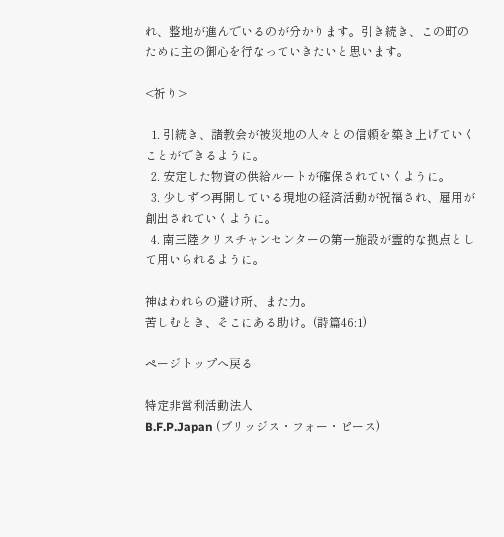れ、整地が進んでいるのが分かります。引き続き、この町のために主の御心を行なっていきたいと思います。

<祈り>

  1. 引続き、諸教会が被災地の人々との信頼を築き上げていくことができるように。
  2. 安定した物資の供給ルートが確保されていくように。
  3. 少しずつ再開している現地の経済活動が祝福され、雇用が創出されていくように。
  4. 南三陸クリスチャンセンターの第一施設が霊的な拠点として用いられるように。

神はわれらの避け所、また力。
苦しむとき、そこにある助け。(詩篇46:1)

ページトップへ戻る

特定非営利活動法人
B.F.P.Japan (ブリッジス・フォー・ピース)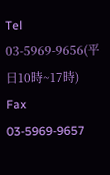Tel 03-5969-9656(平日10時~17時)
Fax 03-5969-9657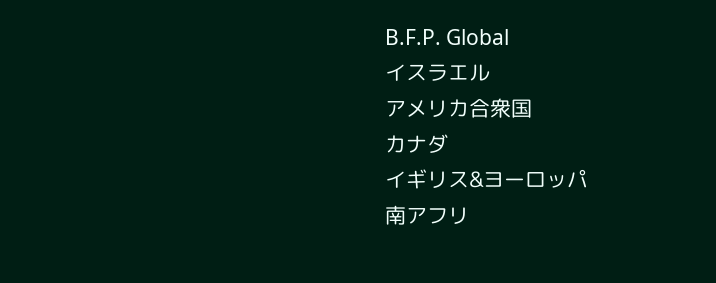B.F.P. Global
イスラエル
アメリカ合衆国
カナダ
イギリス&ヨーロッパ
南アフリ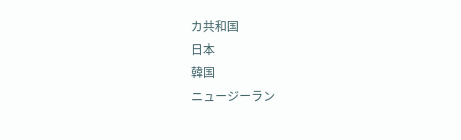カ共和国
日本
韓国
ニュージーラン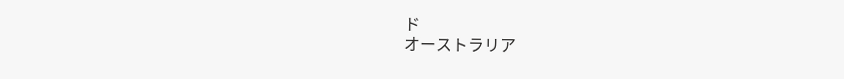ド
オーストラリア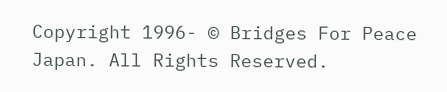Copyright 1996- © Bridges For Peace Japan. All Rights Reserved.